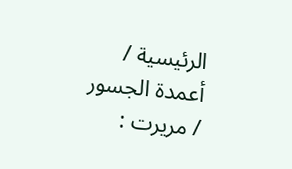الرئيسية / أعمدة الجسور / مريرت :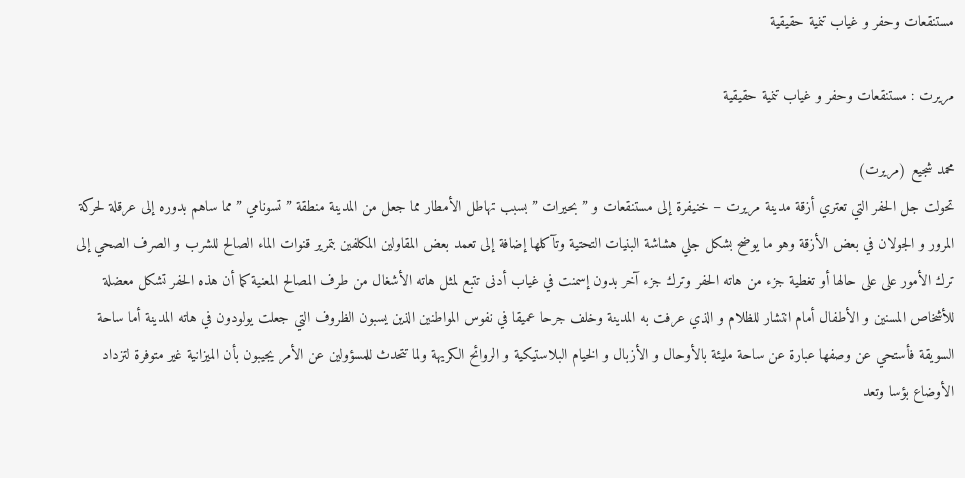مستنقعات وحفر و غياب تنمية حقيقية

مريرت : مستنقعات وحفر و غياب تنمية حقيقية

محمد شجيع (مريرت)
تحولت جل الحفر التي تعتري أزقة مدينة مريرت – خنيفرة إلى مستنقعات و ” بحيرات ” بسبب تهاطل الأمطار مما جعل من المدينة منطقة ” تسونامي ” مما ساهم بدوره إلى عرقلة لحركة المرور و الجولان في بعض الأزقة وهو ما يوضح بشكل جلي هشاشة البنيات التحتية وتآكلها إضافة إلى تعمد بعض المقاولين المكلفين بتمرير قنوات الماء الصالح للشرب و الصرف الصحي إلى ترك الأمور على على حالها أو تغطية جزء من هاته الحفر وترك جزء آخر بدون إسمنت في غياب أدنى تتبع لمثل هاته الأشغال من طرف المصالح المعنية كما أن هذه الحفر تشكل معضلة للأشخاص المسنين و الأطفال أمام انتشار للظلام و الذي عرفت به المدينة وخلف جرحا عميقا في نفوس المواطنين الذين يسبون الظروف التي جعلت يولودون في هاته المدينة أما ساحة السويقة فأستحي عن وصفها عبارة عن ساحة مليئة بالأوحال و الأزبال و الخيام البلاستيكية و الروائح الكريهة ولما تتحدث للمسؤولين عن الأمر يجيبون بأن الميزانية غير متوفرة لتزداد الأوضاع بؤسا وتعد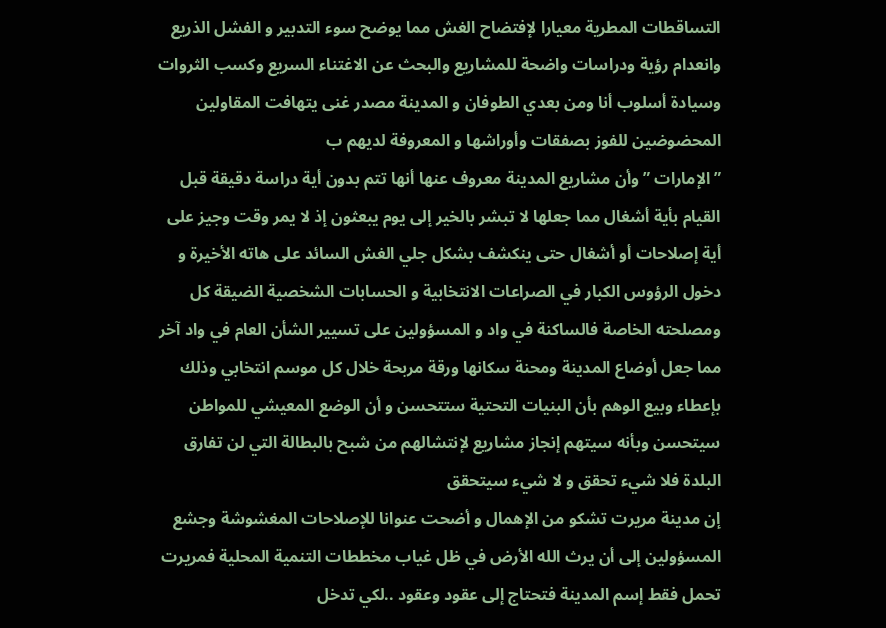التساقطات المطرية معيارا لإفتضاح الغش مما يوضح سوء التدبير و الفشل الذريع وانعدام رؤية ودراسات واضحة للمشاريع والبحث عن الاغتناء السريع وكسب الثروات وسيادة أسلوب أنا ومن بعدي الطوفان و المدينة مصدر غنى يتهافت المقاولين المحضوضين للفوز بصفقات وأوراشها و المعروفة لديهم ب
” الإمارات ” وأن مشاريع المدينة معروف عنها أنها تتم بدون أية دراسة دقيقة قبل القيام بأية أشغال مما جعلها لا تبشر بالخير إلى يوم يبعثون إذ لا يمر وقت وجيز على أية إصلاحات أو أشغال حتى ينكشف بشكل جلي الغش السائد على هاته الأخيرة و دخول الرؤوس الكبار في الصراعات الانتخابية و الحسابات الشخصية الضيقة كل ومصلحته الخاصة فالساكنة في واد و المسؤولين على تسيير الشأن العام في واد آخر مما جعل أوضاع المدينة ومحنة سكانها ورقة مربحة خلال كل موسم انتخابي وذلك بإعطاء وبيع الوهم بأن البنيات التحتية ستتحسن و أن الوضع المعيشي للمواطن سيتحسن وبأنه سيتهم إنجاز مشاريع لإنتشالهم من شبح بالبطالة التي لن تفارق البلدة فلا شيء تحقق و لا شيء سيتحقق
إن مدينة مريرت تشكو من الإهمال و أضحت عنوانا للإصلاحات المغشوشة وجشع المسؤولين إلى أن يرث الله الأرض في ظل غياب مخططات التنمية المحلية فمريرت تحمل فقط إسم المدينة فتحتاج إلى عقود وعقود ..لكي تدخل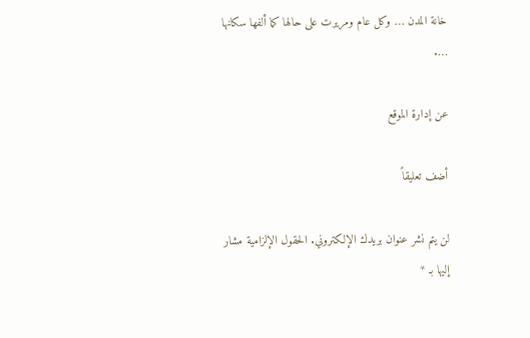خانة المدن … وكل عام ومريرت على حالها كما ألفها سكانها ….

عن إدارة الموقع

أضف تعليقاً

لن يتم نشر عنوان بريدك الإلكتروني. الحقول الإلزامية مشار إليها بـ *